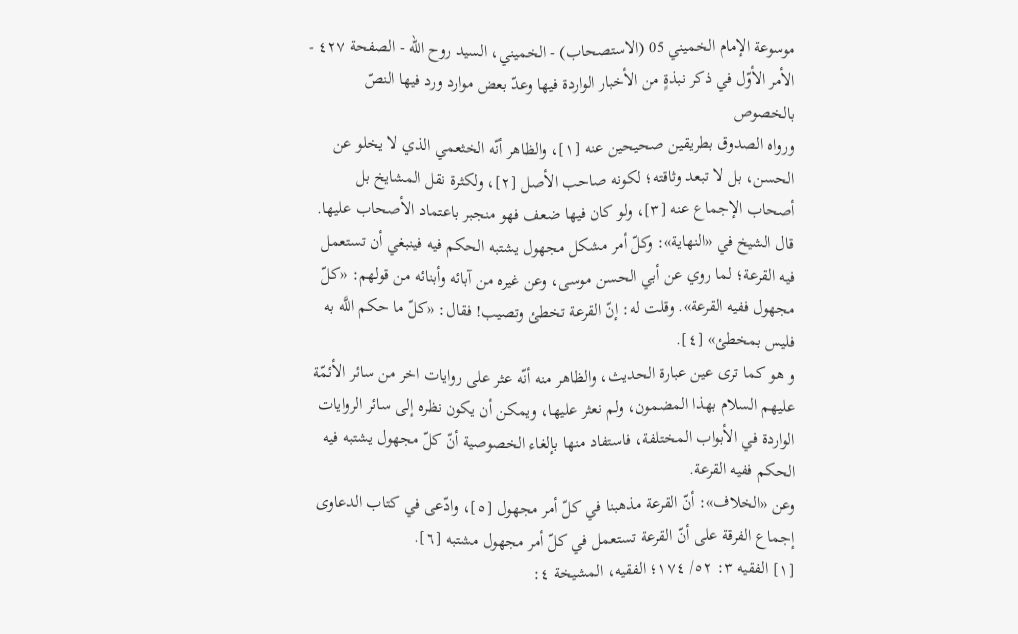موسوعة الإمام الخميني 05 (الاستصحاب) - الخميني، السيد روح الله - الصفحة ٤٢٧ - الأمر الأوّل في ذكر نبذةٍ من الأخبار الواردة فيها وعدّ بعض موارد ورد فيها النصّ بالخصوص
ورواه الصدوق بطريقين صحيحين عنه [١]، والظاهر أنّه الخثعمي الذي لا يخلو عن الحسن، بل لا تبعد وثاقته؛ لكونه صاحب الأصل [٢]، ولكثرة نقل المشايخ بل أصحاب الإجماع عنه [٣]، ولو كان فيها ضعف فهو منجبر باعتماد الأصحاب عليها.
قال الشيخ في «النهاية»: وكلّ أمر مشكل مجهول يشتبه الحكم فيه فينبغي أن تستعمل فيه القرعة؛ لما روي عن أبي الحسن موسى، وعن غيره من آبائه وأبنائه من قولهم: «كلّ مجهول ففيه القرعة». وقلت له: إنّ القرعة تخطئ وتصيب! فقال: «كلّ ما حكم اللَّه به فليس بمخطئ» [٤].
و هو كما ترى عين عبارة الحديث، والظاهر منه أنّه عثر على روايات اخر من سائر الأئمّة عليهم السلام بهذا المضمون، ولم نعثر عليها، ويمكن أن يكون نظره إلى سائر الروايات الواردة في الأبواب المختلفة، فاستفاد منها بإلغاء الخصوصية أنّ كلّ مجهول يشتبه فيه الحكم ففيه القرعة.
وعن «الخلاف»: أنّ القرعة مذهبنا في كلّ أمر مجهول [٥]، وادّعى في كتاب الدعاوى إجماع الفرقة على أنّ القرعة تستعمل في كلّ أمر مجهول مشتبه [٦].
[١] الفقيه ٣: ٥٢/ ١٧٤؛ الفقيه، المشيخة ٤: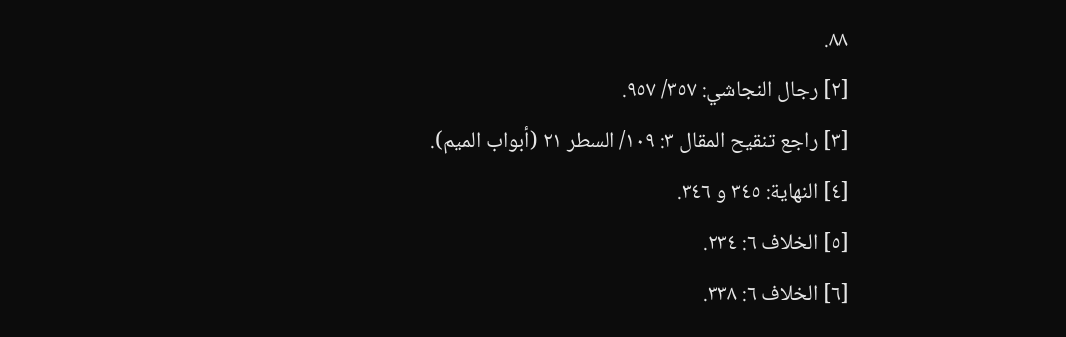٨٨.
[٢] رجال النجاشي: ٣٥٧/ ٩٥٧.
[٣] راجع تنقيح المقال ٣: ١٠٩/ السطر ٢١ (أبواب الميم).
[٤] النهاية: ٣٤٥ و ٣٤٦.
[٥] الخلاف ٦: ٢٣٤.
[٦] الخلاف ٦: ٣٣٨.